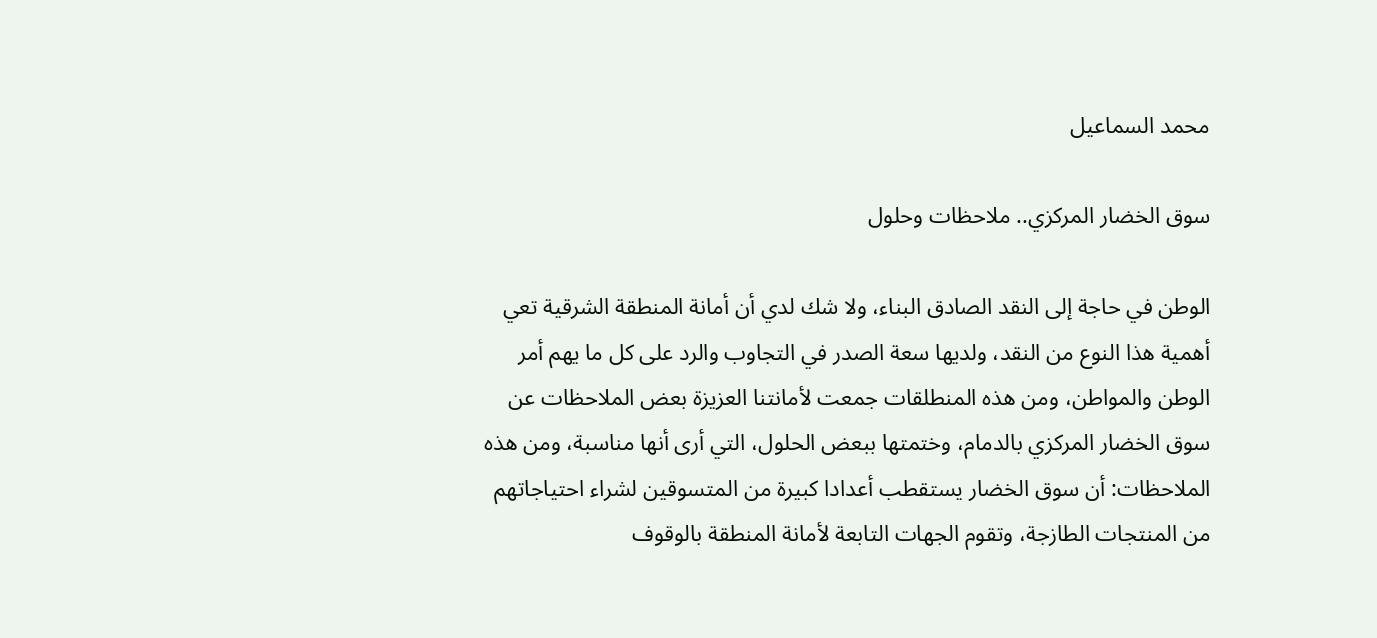محمد السماعيل

سوق الخضار المركزي.. ملاحظات وحلول

الوطن في حاجة إلى النقد الصادق البناء، ولا شك لدي أن أمانة المنطقة الشرقية تعي أهمية هذا النوع من النقد، ولديها سعة الصدر في التجاوب والرد على كل ما يهم أمر الوطن والمواطن، ومن هذه المنطلقات جمعت لأمانتنا العزيزة بعض الملاحظات عن سوق الخضار المركزي بالدمام، وختمتها ببعض الحلول، التي أرى أنها مناسبة، ومن هذه الملاحظات: أن سوق الخضار يستقطب أعدادا كبيرة من المتسوقين لشراء احتياجاتهم من المنتجات الطازجة، وتقوم الجهات التابعة لأمانة المنطقة بالوقوف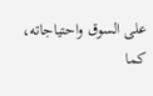على السوق واحتياجاته، كما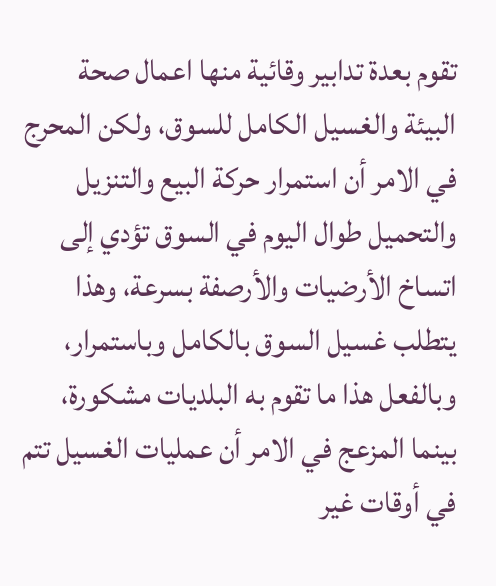تقوم بعدة تدابير وقائية منها اعمال صحة البيئة والغسيل الكامل للسوق، ولكن المحرج في الامر أن استمرار حركة البيع والتنزيل والتحميل طوال اليوم في السوق تؤدي إلى اتساخ الأرضيات والأرصفة بسرعة، وهذا يتطلب غسيل السوق بالكامل وباستمرار، وبالفعل هذا ما تقوم به البلديات مشكورة، بينما المزعج في الامر أن عمليات الغسيل تتم في أوقات غير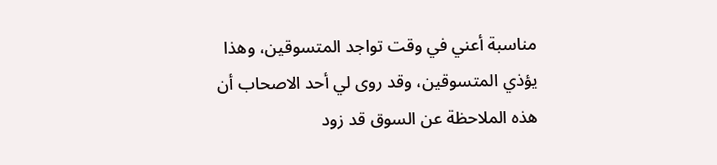مناسبة أعني في وقت تواجد المتسوقين، وهذا يؤذي المتسوقين، وقد روى لي أحد الاصحاب أن هذه الملاحظة عن السوق قد زود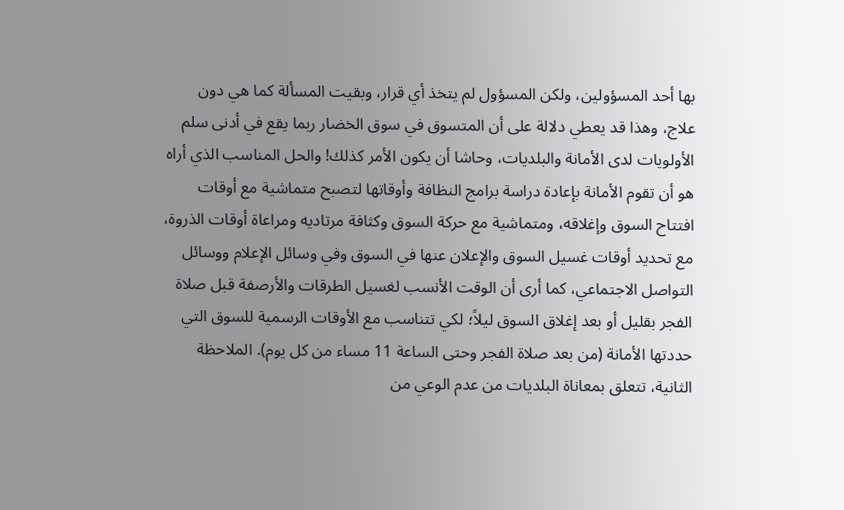بها أحد المسؤولين، ولكن المسؤول لم يتخذ أي قرار، وبقيت المسألة كما هي دون علاج، وهذا قد يعطي دلالة على أن المتسوق في سوق الخضار ربما يقع في أدنى سلم الأولويات لدى الأمانة والبلديات، وحاشا أن يكون الأمر كذلك! والحل المناسب الذي أراه هو أن تقوم الأمانة بإعادة دراسة برامج النظافة وأوقاتها لتصبح متماشية مع أوقات افتتاح السوق وإغلاقه، ومتماشية مع حركة السوق وكثافة مرتاديه ومراعاة أوقات الذروة، مع تحديد أوقات غسيل السوق والإعلان عنها في السوق وفي وسائل الإعلام ووسائل التواصل الاجتماعي، كما أرى أن الوقت الأنسب لغسيل الطرقات والأرصفة قبل صلاة الفجر بقليل أو بعد إغلاق السوق ليلاً؛ لكي تتناسب مع الأوقات الرسمية للسوق التي حددتها الأمانة (من بعد صلاة الفجر وحتى الساعة 11 مساء من كل يوم). الملاحظة الثانية، تتعلق بمعاناة البلديات من عدم الوعي من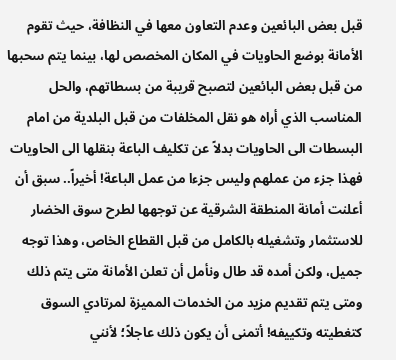قبل بعض البائعين وعدم التعاون معها في النظافة، حيث تقوم الأمانة بوضع الحاويات في المكان المخصص لها، بينما يتم سحبها من قبل بعض البائعين لتصبح قريبة من بسطاتهم، والحل المناسب الذي أراه هو نقل المخلفات من قبل البلدية من امام البسطات الى الحاويات بدلاً عن تكليف الباعة بنقلها الى الحاويات فهذا جزء من عملهم وليس جزءا من عمل الباعة! أخيراً.. سبق أن أعلنت أمانة المنطقة الشرقية عن توجهها لطرح سوق الخضار للاستثمار وتشغيله بالكامل من قبل القطاع الخاص، وهذا توجه جميل، ولكن أمده قد طال ونأمل أن تعلن الأمانة متى يتم ذلك ومتى يتم تقديم مزيد من الخدمات المميزة لمرتادي السوق كتغطيته وتكييفه! أتمنى أن يكون ذلك عاجلاً؛ لأنني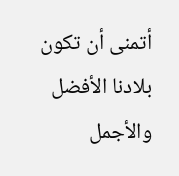أتمنى أن تكون بلادنا الأفضل والأجمل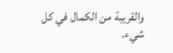والقريبة من الكمال في كل شيء.